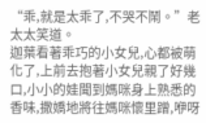“乖,就是太乖了,不哭不鬧。”老太太笑道。
迦葉看著乖巧的小女兒,心都被萌化了,上前去抱著小女兒親了好幾口,小小的娃聞到媽咪身上熟悉的香味,撒嬌地將往媽咪懷里蹭,咿呀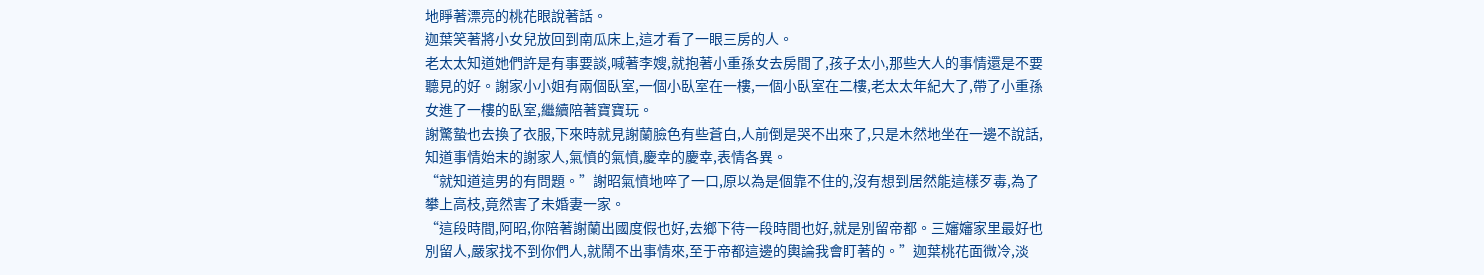地睜著漂亮的桃花眼說著話。
迦葉笑著將小女兒放回到南瓜床上,這才看了一眼三房的人。
老太太知道她們許是有事要談,喊著李嫂,就抱著小重孫女去房間了,孩子太小,那些大人的事情還是不要聽見的好。謝家小小姐有兩個臥室,一個小臥室在一樓,一個小臥室在二樓,老太太年紀大了,帶了小重孫女進了一樓的臥室,繼續陪著寶寶玩。
謝驚蟄也去換了衣服,下來時就見謝蘭臉色有些蒼白,人前倒是哭不出來了,只是木然地坐在一邊不說話,知道事情始末的謝家人,氣憤的氣憤,慶幸的慶幸,表情各異。
“就知道這男的有問題。”謝昭氣憤地啐了一口,原以為是個靠不住的,沒有想到居然能這樣歹毒,為了攀上高枝,竟然害了未婚妻一家。
“這段時間,阿昭,你陪著謝蘭出國度假也好,去鄉下待一段時間也好,就是別留帝都。三嬸嬸家里最好也別留人,嚴家找不到你們人,就鬧不出事情來,至于帝都這邊的輿論我會盯著的。”迦葉桃花面微冷,淡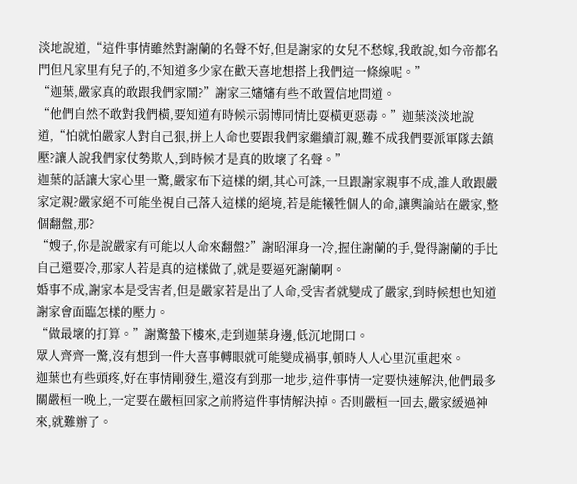淡地說道,“這件事情雖然對謝蘭的名聲不好,但是謝家的女兒不愁嫁,我敢說,如今帝都名門但凡家里有兒子的,不知道多少家在歡天喜地想搭上我們這一條線呢。”
“迦葉,嚴家真的敢跟我們家鬧?”謝家三嬸嬸有些不敢置信地問道。
“他們自然不敢對我們橫,要知道有時候示弱博同情比耍橫更惡毒。”迦葉淡淡地說道,“怕就怕嚴家人對自己狠,拼上人命也要跟我們家繼續訂親,難不成我們要派軍隊去鎮壓?讓人說我們家仗勢欺人,到時候才是真的敗壞了名聲。”
迦葉的話讓大家心里一驚,嚴家布下這樣的網,其心可誅,一旦跟謝家親事不成,誰人敢跟嚴家定親?嚴家絕不可能坐視自己落入這樣的絕境,若是能犧牲個人的命,讓輿論站在嚴家,整個翻盤,那?
“嫂子,你是說嚴家有可能以人命來翻盤?”謝昭渾身一冷,握住謝蘭的手,覺得謝蘭的手比自己還要冷,那家人若是真的這樣做了,就是要逼死謝蘭啊。
婚事不成,謝家本是受害者,但是嚴家若是出了人命,受害者就變成了嚴家,到時候想也知道謝家會面臨怎樣的壓力。
“做最壞的打算。”謝驚蟄下樓來,走到迦葉身邊,低沉地開口。
眾人齊齊一驚,沒有想到一件大喜事轉眼就可能變成禍事,頓時人人心里沉重起來。
迦葉也有些頭疼,好在事情剛發生,還沒有到那一地步,這件事情一定要快速解決,他們最多關嚴桓一晚上,一定要在嚴桓回家之前將這件事情解決掉。否則嚴桓一回去,嚴家緩過神來,就難辦了。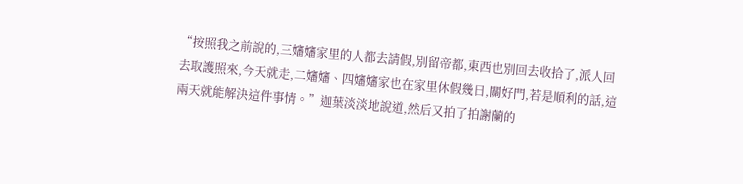“按照我之前說的,三嬸嬸家里的人都去請假,別留帝都,東西也別回去收拾了,派人回去取護照來,今天就走,二嬸嬸、四嬸嬸家也在家里休假幾日,關好門,若是順利的話,這兩天就能解決這件事情。”迦葉淡淡地說道,然后又拍了拍謝蘭的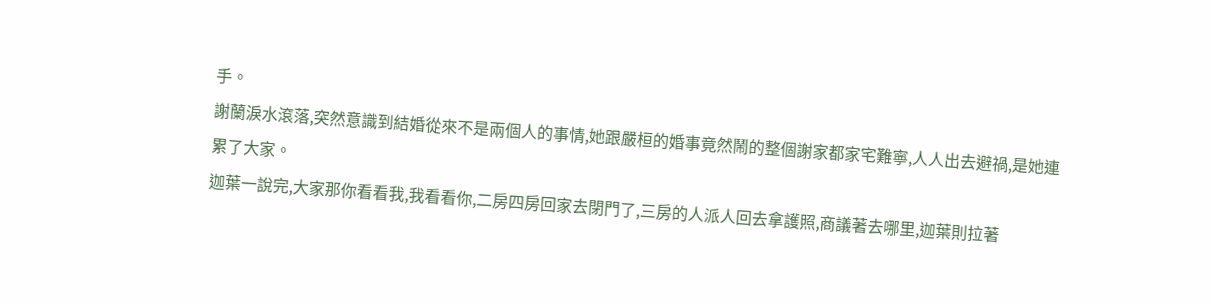手。
謝蘭淚水滾落,突然意識到結婚從來不是兩個人的事情,她跟嚴桓的婚事竟然鬧的整個謝家都家宅難寧,人人出去避禍,是她連累了大家。
迦葉一說完,大家那你看看我,我看看你,二房四房回家去閉門了,三房的人派人回去拿護照,商議著去哪里,迦葉則拉著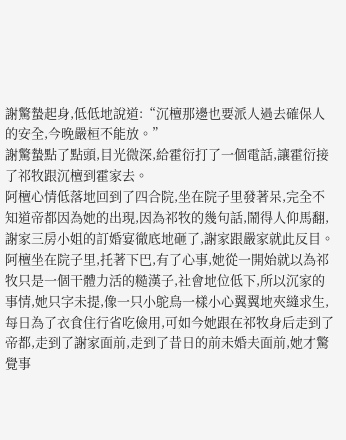謝驚蟄起身,低低地說道:“沉檀那邊也要派人過去確保人的安全,今晚嚴桓不能放。”
謝驚蟄點了點頭,目光微深,給霍衍打了一個電話,讓霍衍接了祁牧跟沉檀到霍家去。
阿檀心情低落地回到了四合院,坐在院子里發著呆,完全不知道帝都因為她的出現,因為祁牧的幾句話,鬧得人仰馬翻,謝家三房小姐的訂婚宴徹底地砸了,謝家跟嚴家就此反目。
阿檀坐在院子里,托著下巴,有了心事,她從一開始就以為祁牧只是一個干體力活的糙漢子,社會地位低下,所以沉家的事情,她只字未提,像一只小鴕鳥一樣小心翼翼地夾縫求生,每日為了衣食住行省吃儉用,可如今她跟在祁牧身后走到了帝都,走到了謝家面前,走到了昔日的前未婚夫面前,她才驚覺事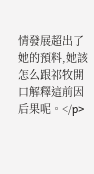情發展超出了她的預料,她該怎么跟祁牧開口解釋這前因后果呢。</p>